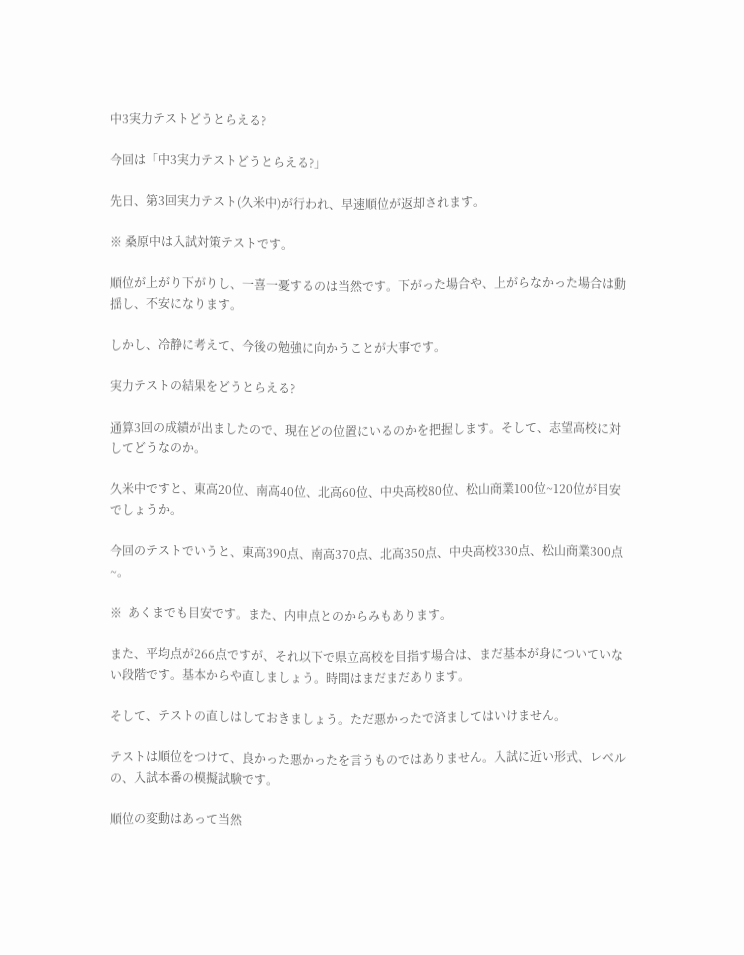中3実力テストどうとらえる?

今回は「中3実力テストどうとらえる?」

先日、第3回実力テスト(久米中)が行われ、早速順位が返却されます。

※ 桑原中は入試対策テストです。

順位が上がり下がりし、一喜一憂するのは当然です。下がった場合や、上がらなかった場合は動揺し、不安になります。

しかし、冷静に考えて、今後の勉強に向かうことが大事です。

実力テストの結果をどうとらえる?

通算3回の成績が出ましたので、現在どの位置にいるのかを把握します。そして、志望高校に対してどうなのか。

久米中ですと、東高20位、南高40位、北高60位、中央高校80位、松山商業100位~120位が目安でしょうか。

今回のテストでいうと、東高390点、南高370点、北高350点、中央高校330点、松山商業300点~。

※  あくまでも目安です。また、内申点とのからみもあります。

また、平均点が266点ですが、それ以下で県立高校を目指す場合は、まだ基本が身についていない段階です。基本からや直しましょう。時間はまだまだあります。

そして、テストの直しはしておきましょう。ただ悪かったで済ましてはいけません。

テストは順位をつけて、良かった悪かったを言うものではありません。入試に近い形式、レベルの、入試本番の模擬試験です。

順位の変動はあって当然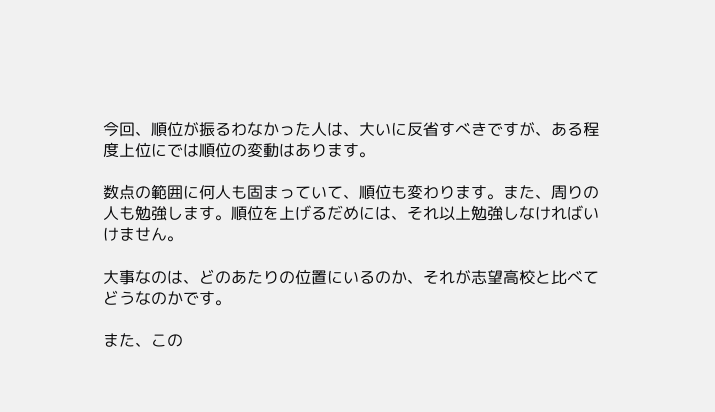今回、順位が振るわなかった人は、大いに反省すべきですが、ある程度上位にでは順位の変動はあります。

数点の範囲に何人も固まっていて、順位も変わります。また、周りの人も勉強します。順位を上げるだめには、それ以上勉強しなければいけません。

大事なのは、どのあたりの位置にいるのか、それが志望高校と比べてどうなのかです。

また、この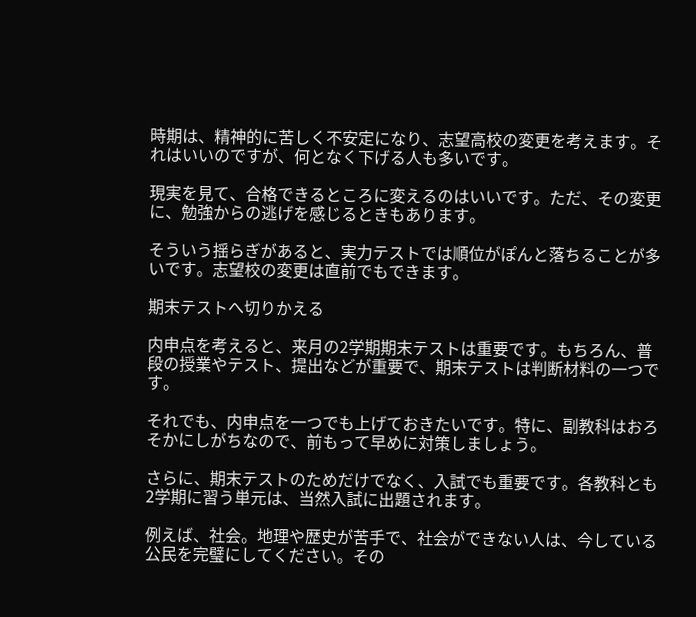時期は、精神的に苦しく不安定になり、志望高校の変更を考えます。それはいいのですが、何となく下げる人も多いです。

現実を見て、合格できるところに変えるのはいいです。ただ、その変更に、勉強からの逃げを感じるときもあります。

そういう揺らぎがあると、実力テストでは順位がぽんと落ちることが多いです。志望校の変更は直前でもできます。

期末テストへ切りかえる

内申点を考えると、来月の2学期期末テストは重要です。もちろん、普段の授業やテスト、提出などが重要で、期末テストは判断材料の一つです。

それでも、内申点を一つでも上げておきたいです。特に、副教科はおろそかにしがちなので、前もって早めに対策しましょう。

さらに、期末テストのためだけでなく、入試でも重要です。各教科とも2学期に習う単元は、当然入試に出題されます。

例えば、社会。地理や歴史が苦手で、社会ができない人は、今している公民を完璧にしてください。その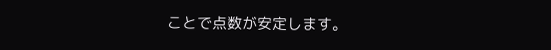ことで点数が安定します。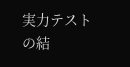実力テストの結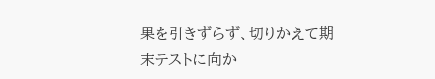果を引きずらず、切りかえて期末テストに向か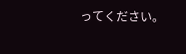ってください。